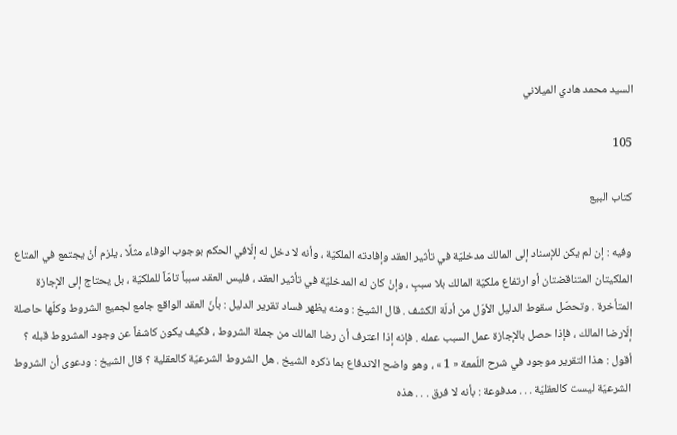السيد محمد هادي الميلاني

105

كتاب البيع

وفيه : إن لم يكن للإسناد إلى المالك مدخليّة في تأثير العقد وإفادته الملكيّة ، وأنه لا دخل له إلّافي الحكم بوجوب الوفاء مثلًا ، يلزم أنْ يجتمع في المتاع الملكيتان المتناقضتان أو ارتفاع ملكيّة المالك بلا سببٍ ، وإنْ كان له المدخليّة في تأثير العقد ، فليس العقد سبباً تامّاً للملكيّة ، بل يحتاج إلى الإجازة المتأخرة . وتحصّل سقوط الدليل الأوّل من أدلّة الكشف . قال الشيخ : ومنه يظهر فساد تقرير الدليل : بأنّ العقد الواقع جامع لجميع الشروط وكلّها حاصلة إلّارضا المالك ، فإذا حصل بالإجازة عمل السبب عمله . فإنه إذا اعترف أن رضا المالك من جملة الشروط ، فكيف يكون كاشفاً عن وجود المشروط قبله ؟ أقول : هذا التقرير موجود في شرح اللّمعة « 1 » ، وهو واضح الاندفاع بما ذكره الشيخ . هل الشروط الشرعيّة كالعقلية ؟ قال الشيخ : ودعوى أن الشروط الشرعيّة ليست كالعقليّة . . . مدفوعة : بأنه لا فرق . . . هذه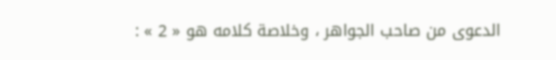الدعوى من صاحب الجواهر ، وخلاصة كلامه هو « 2 » :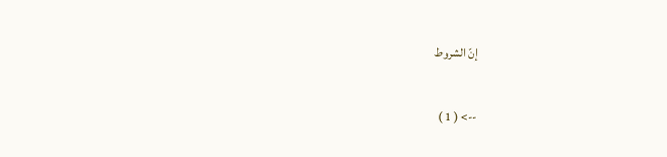إنّ الشروط

--> ( 1 )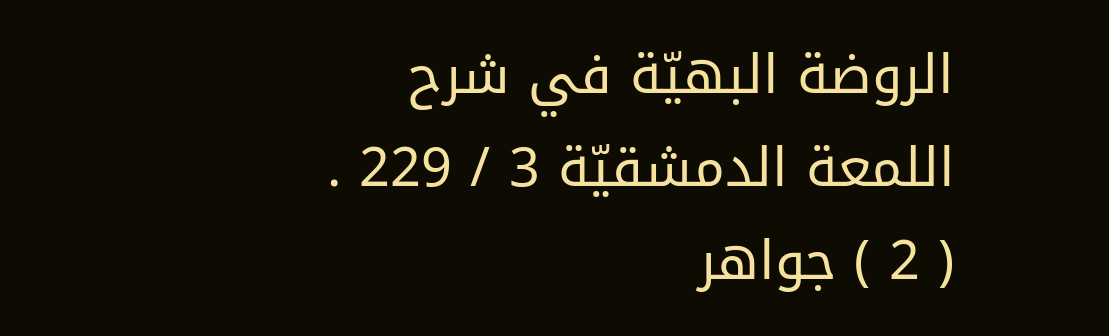الروضة البهيّة في شرح اللمعة الدمشقيّة 3 / 229 . ( 2 ) جواهر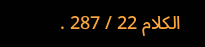الكلام 22 / 287 .